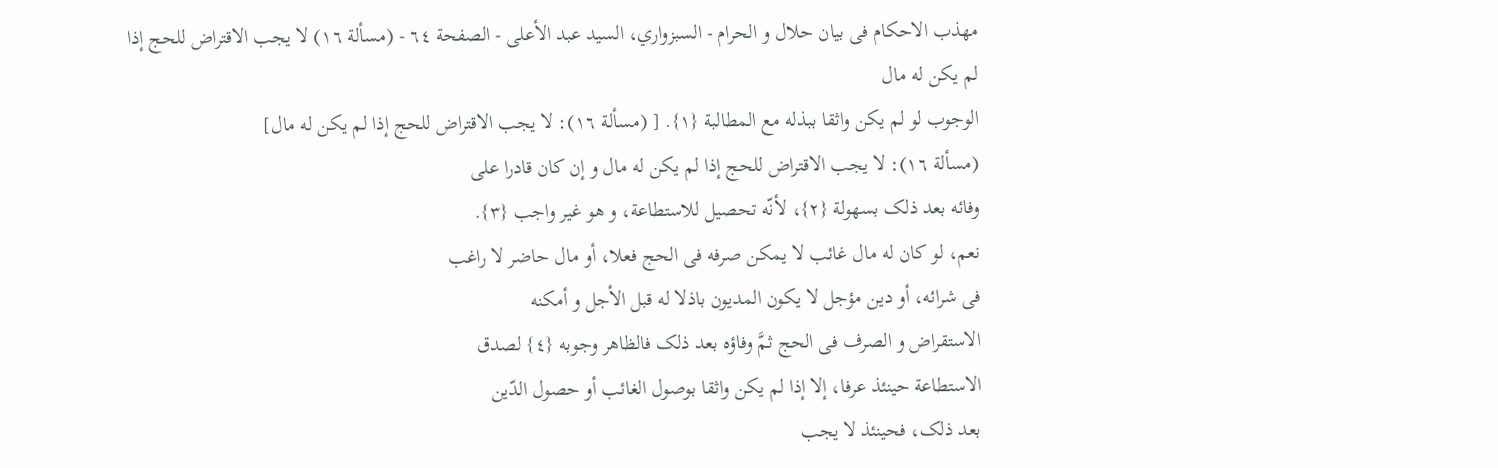مهذب الاحکام فی بیان حلال و الحرام - السبزواري، السيد عبد الأعلى - الصفحة ٦٤ - (مسألة ١٦) لا یجب الاقتراض للحج إذا لم یکن له مال
الوجوب لو لم یکن واثقا ببذله مع المطالبة {١}. [ (مسألة ١٦): لا یجب الاقتراض للحج إذا لم یکن له مال]
(مسألة ١٦): لا یجب الاقتراض للحج إذا لم یکن له مال و إن کان قادرا علی
وفائه بعد ذلک بسهولة {٢}، لأنّه تحصیل للاستطاعة، و هو غیر واجب {٣}.
نعم، لو کان له مال غائب لا یمکن صرفه فی الحج فعلا، أو مال حاضر لا راغب
فی شرائه، أو دین مؤجل لا یکون المدیون باذلا له قبل الأجل و أمکنه
الاستقراض و الصرف فی الحج ثمَّ وفاؤه بعد ذلک فالظاهر وجوبه {٤} لصدق
الاستطاعة حینئذ عرفا، إلا إذا لم یکن واثقا بوصول الغائب أو حصول الدّین
بعد ذلک، فحینئذ لا یجب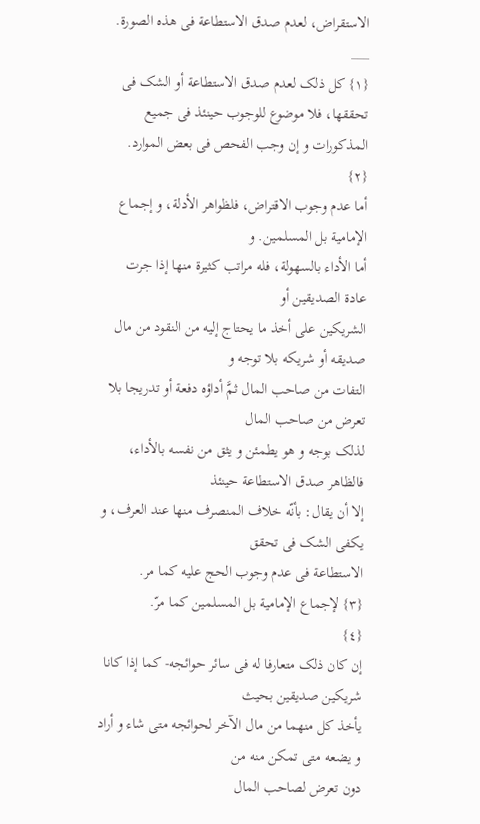الاستقراض، لعدم صدق الاستطاعة فی هذه الصورة.
___
{١} کل ذلک لعدم صدق الاستطاعة أو الشک فی تحققها، فلا موضوع للوجوب حینئذ فی جمیع المذکورات و إن وجب الفحص فی بعض الموارد.
{٢}
أما عدم وجوب الاقتراض، فلظواهر الأدلة، و إجماع الإمامیة بل المسلمین. و
أما الأداء بالسهولة، فله مراتب کثیرة منها إذا جرت عادة الصدیقین أو
الشریکین علی أخذ ما یحتاج إلیه من النقود من مال صدیقه أو شریکه بلا توجه و
التفات من صاحب المال ثمَّ أداؤه دفعة أو تدریجا بلا تعرض من صاحب المال
لذلک بوجه و هو یطمئن و یثق من نفسه بالأداء، فالظاهر صدق الاستطاعة حینئذ
إلا أن یقال: بأنّه خلاف المنصرف منها عند العرف، و یکفی الشک فی تحقق
الاستطاعة فی عدم وجوب الحج علیه کما مر.
{٣} لإجماع الإمامیة بل المسلمین کما مرّ.
{٤}
إن کان ذلک متعارفا له فی سائر حوائجه- کما إذا کانا شریکین صدیقین بحیث
یأخذ کل منهما من مال الآخر لحوائجه متی شاء و أراد و یضعه متی تمکن منه من
دون تعرض لصاحب المال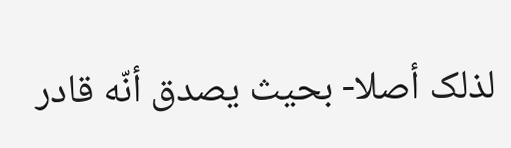لذلک أصلا- بحیث یصدق أنّه قادر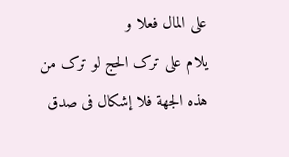علی المال فعلا و
یلام علی ترک الحج لو ترک من هذه الجهة فلا إشکال فی صدق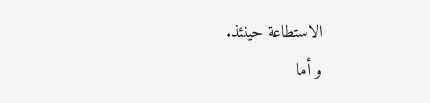الاستطاعة حینئذ.
و أما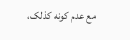مع عدم کونه کذلک،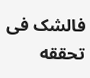فالشک فی تحققه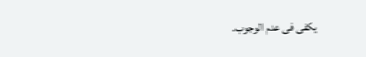یکفی فی عدم الوجوب.